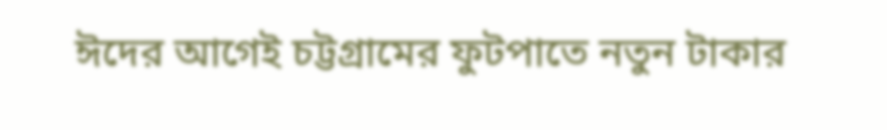ঈদের আগেই চট্টগ্রামের ফুটপাতে নতুন টাকার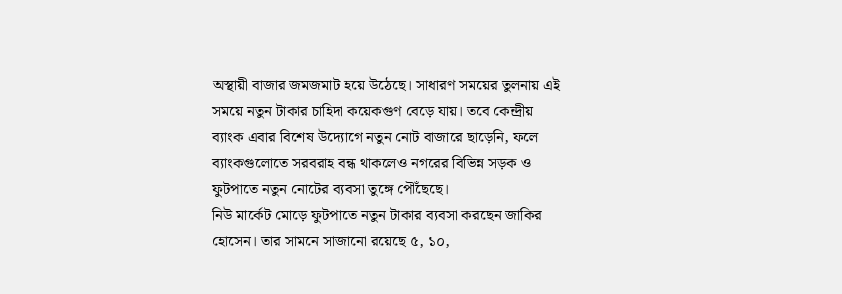অস্থায়ী বাজার জমজমাট হয়ে উঠেছে। সাধারণ সময়ের তুলনায় এই সময়ে নতুন টাকার চাহিদা কয়েকগুণ বেড়ে যায়। তবে কেন্দ্রীয় ব্যাংক এবার বিশেষ উদ্যোগে নতুন নোট বাজারে ছাড়েনি, ফলে ব্যাংকগুলোতে সরবরাহ বন্ধ থাকলেও নগরের বিভিন্ন সড়ক ও ফুটপাতে নতুন নোটের ব্যবসা তুঙ্গে পৌঁছেছে।
নিউ মার্কেট মোড়ে ফুটপাতে নতুন টাকার ব্যবসা করছেন জাকির হোসেন। তার সামনে সাজানো রয়েছে ৫, ১০,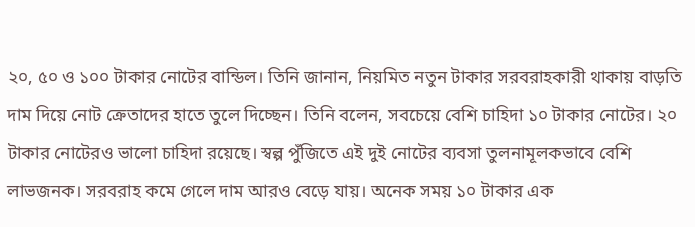২০, ৫০ ও ১০০ টাকার নোটের বান্ডিল। তিনি জানান, নিয়মিত নতুন টাকার সরবরাহকারী থাকায় বাড়তি দাম দিয়ে নোট ক্রেতাদের হাতে তুলে দিচ্ছেন। তিনি বলেন, সবচেয়ে বেশি চাহিদা ১০ টাকার নোটের। ২০ টাকার নোটেরও ভালো চাহিদা রয়েছে। স্বল্প পুঁজিতে এই দুই নোটের ব্যবসা তুলনামূলকভাবে বেশি লাভজনক। সরবরাহ কমে গেলে দাম আরও বেড়ে যায়। অনেক সময় ১০ টাকার এক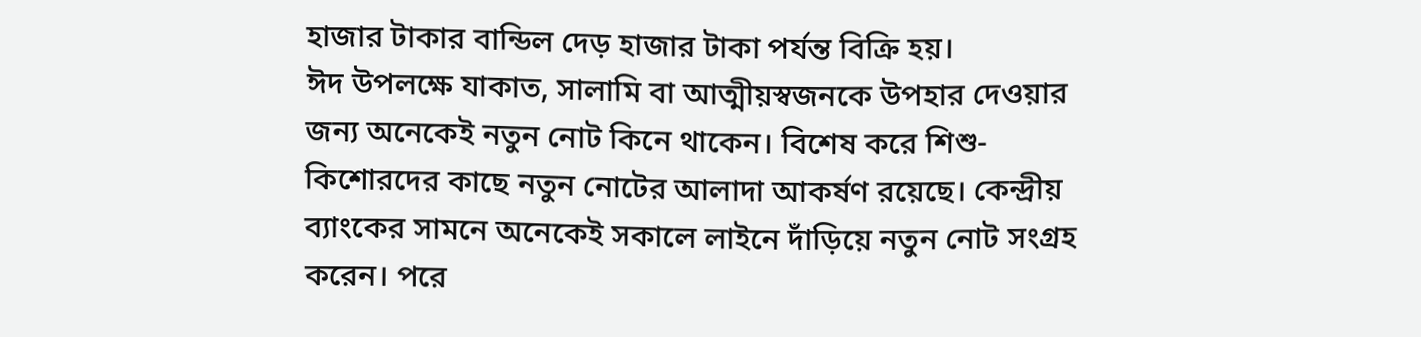হাজার টাকার বান্ডিল দেড় হাজার টাকা পর্যন্ত বিক্রি হয়।
ঈদ উপলক্ষে যাকাত, সালামি বা আত্মীয়স্বজনকে উপহার দেওয়ার জন্য অনেকেই নতুন নোট কিনে থাকেন। বিশেষ করে শিশু-কিশোরদের কাছে নতুন নোটের আলাদা আকর্ষণ রয়েছে। কেন্দ্রীয় ব্যাংকের সামনে অনেকেই সকালে লাইনে দাঁড়িয়ে নতুন নোট সংগ্রহ করেন। পরে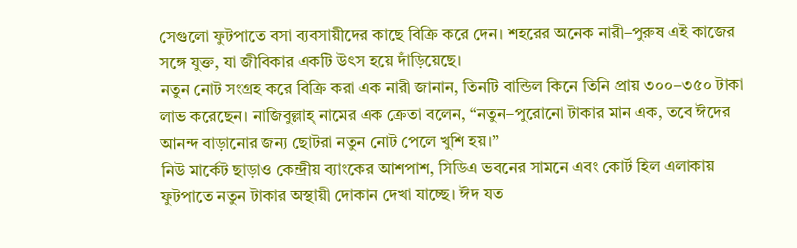সেগুলো ফুটপাতে বসা ব্যবসায়ীদের কাছে বিক্রি করে দেন। শহরের অনেক নারী–পুরুষ এই কাজের সঙ্গে যুক্ত, যা জীবিকার একটি উৎস হয়ে দাঁড়িয়েছে।
নতুন নোট সংগ্রহ করে বিক্রি করা এক নারী জানান, তিনটি বান্ডিল কিনে তিনি প্রায় ৩০০–৩৫০ টাকা লাভ করেছেন। নাজিবুল্লাহ্ নামের এক ক্রেতা বলেন, “নতুন–পুরোনো টাকার মান এক, তবে ঈদের আনন্দ বাড়ানোর জন্য ছোটরা নতুন নোট পেলে খুশি হয়।”
নিউ মার্কেট ছাড়াও কেন্দ্রীয় ব্যাংকের আশপাশ, সিডিএ ভবনের সামনে এবং কোর্ট হিল এলাকায় ফুটপাতে নতুন টাকার অস্থায়ী দোকান দেখা যাচ্ছে। ঈদ যত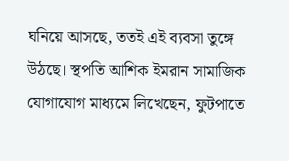ঘনিয়ে আসছে, ততই এই ব্যবসা তুঙ্গে উঠছে। স্থপতি আশিক ইমরান সামাজিক যোগাযোগ মাধ্যমে লিখেছেন, ফুটপাতে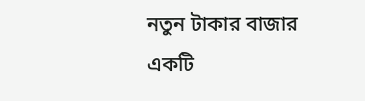নতুন টাকার বাজার একটি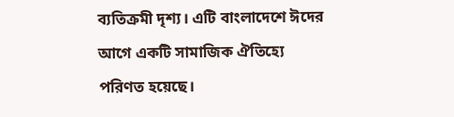ব্যতিক্রমী দৃশ্য। এটি বাংলাদেশে ঈদের আগে একটি সামাজিক ঐতিহ্যে পরিণত হয়েছে।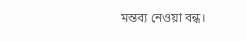মন্তব্য নেওয়া বন্ধ।